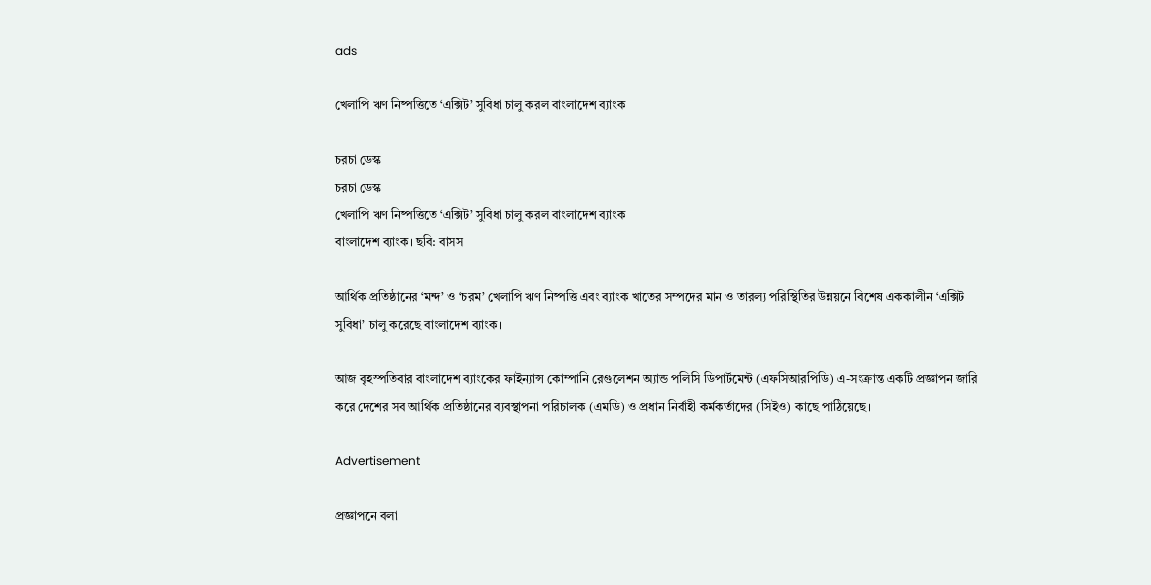ads

খেলাপি ঋণ নিষ্পত্তিতে ‘এক্সিট’ সুবিধা চালু করল বাংলাদেশ ব্যাংক

চরচা ডেস্ক
চরচা ডেস্ক
খেলাপি ঋণ নিষ্পত্তিতে ‘এক্সিট’ সুবিধা চালু করল বাংলাদেশ ব্যাংক
বাংলাদেশ ব্যাংক। ছবি: বাসস

আর্থিক প্রতিষ্ঠানের ‘মন্দ’ ও ‘চরম’ খেলাপি ঋণ নিষ্পত্তি এবং ব্যাংক খাতের সম্পদের মান ও তারল্য পরিস্থিতির উন্নয়নে বিশেষ এককালীন ‘এক্সিট সুবিধা’ চালু করেছে বাংলাদেশ ব্যাংক।

আজ বৃহস্পতিবার বাংলাদেশ ব্যাংকের ফাইন্যান্স কোম্পানি রেগুলেশন অ্যান্ড পলিসি ডিপার্টমেন্ট (এফসিআরপিডি) এ-সংক্রান্ত একটি প্রজ্ঞাপন জারি করে দেশের সব আর্থিক প্রতিষ্ঠানের ব্যবস্থাপনা পরিচালক (এমডি) ও প্রধান নির্বাহী কর্মকর্তাদের (সিইও) কাছে পাঠিয়েছে।

Advertisement

প্রজ্ঞাপনে বলা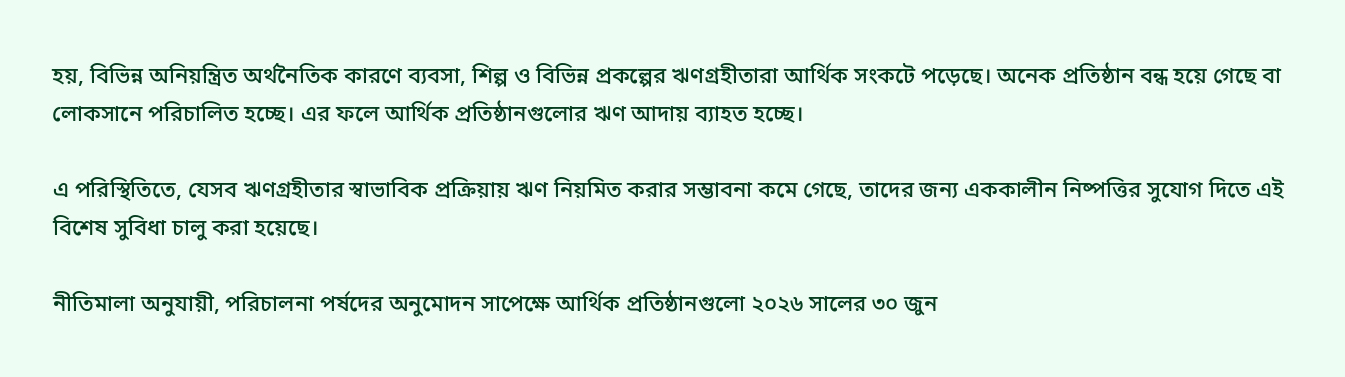হয়, বিভিন্ন অনিয়ন্ত্রিত অর্থনৈতিক কারণে ব্যবসা, শিল্প ও বিভিন্ন প্রকল্পের ঋণগ্রহীতারা আর্থিক সংকটে পড়েছে। অনেক প্রতিষ্ঠান বন্ধ হয়ে গেছে বা লোকসানে পরিচালিত হচ্ছে। এর ফলে আর্থিক প্রতিষ্ঠানগুলোর ঋণ আদায় ব্যাহত হচ্ছে।

এ পরিস্থিতিতে, যেসব ঋণগ্রহীতার স্বাভাবিক প্রক্রিয়ায় ঋণ নিয়মিত করার সম্ভাবনা কমে গেছে, তাদের জন্য এককালীন নিষ্পত্তির সুযোগ দিতে এই বিশেষ সুবিধা চালু করা হয়েছে।

নীতিমালা অনুযায়ী, পরিচালনা পর্ষদের অনুমোদন সাপেক্ষে আর্থিক প্রতিষ্ঠানগুলো ২০২৬ সালের ৩০ জুন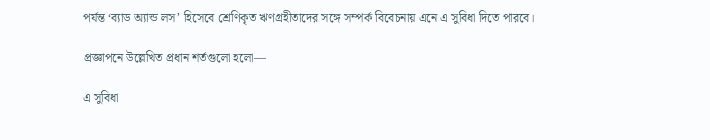পর্যন্ত ‘ব্যাড অ্যান্ড লস’ হিসেবে শ্রেণিকৃত ঋণগ্রহীতাদের সঙ্গে সম্পর্ক বিবেচনায় এনে এ সুবিধা দিতে পারবে।

প্রজ্ঞাপনে উল্লেখিত প্রধান শর্তগুলো হলো—

এ সুবিধা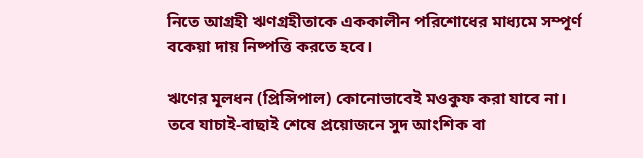নিতে আগ্রহী ঋণগ্রহীতাকে এককালীন পরিশোধের মাধ্যমে সম্পূর্ণ বকেয়া দায় নিষ্পত্তি করতে হবে।

ঋণের মূলধন (প্রিন্সিপাল) কোনোভাবেই মওকুফ করা যাবে না। তবে যাচাই-বাছাই শেষে প্রয়োজনে সুদ আংশিক বা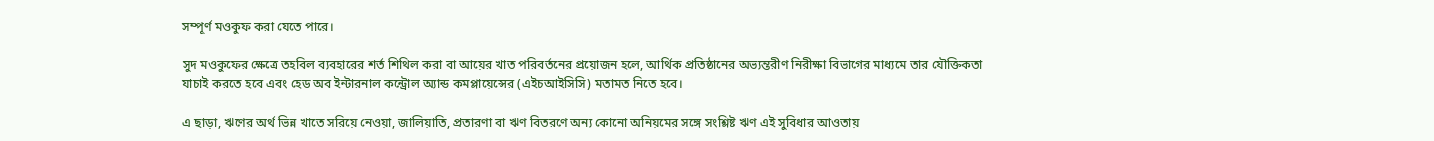সম্পূর্ণ মওকুফ করা যেতে পারে।

সুদ মওকুফের ক্ষেত্রে তহবিল ব্যবহারের শর্ত শিথিল করা বা আয়ের খাত পরিবর্তনের প্রয়োজন হলে, আর্থিক প্রতিষ্ঠানের অভ্যন্তরীণ নিরীক্ষা বিভাগের মাধ্যমে তার যৌক্তিকতা যাচাই করতে হবে এবং হেড অব ইন্টারনাল কন্ট্রোল অ্যান্ড কমপ্লায়েন্সের (এইচআইসিসি) মতামত নিতে হবে।

এ ছাড়া, ঋণের অর্থ ভিন্ন খাতে সরিয়ে নেওয়া, জালিয়াতি, প্রতারণা বা ঋণ বিতরণে অন্য কোনো অনিয়মের সঙ্গে সংশ্লিষ্ট ঋণ এই সুবিধার আওতায়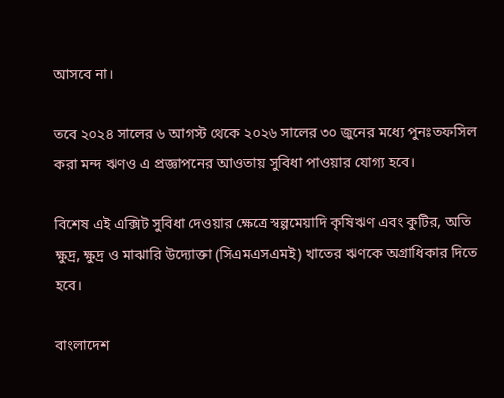আসবে না।

তবে ২০২৪ সালের ৬ আগস্ট থেকে ২০২৬ সালের ৩০ জুনের মধ্যে পুনঃতফসিল করা মন্দ ঋণও এ প্রজ্ঞাপনের আওতায় সুবিধা পাওয়ার যোগ্য হবে।

বিশেষ এই এক্সিট সুবিধা দেওয়ার ক্ষেত্রে স্বল্পমেয়াদি কৃষিঋণ এবং কুটির, অতি ক্ষুদ্র, ক্ষুদ্র ও মাঝারি উদ্যোক্তা (সিএমএসএমই) খাতের ঋণকে অগ্রাধিকার দিতে হবে।

বাংলাদেশ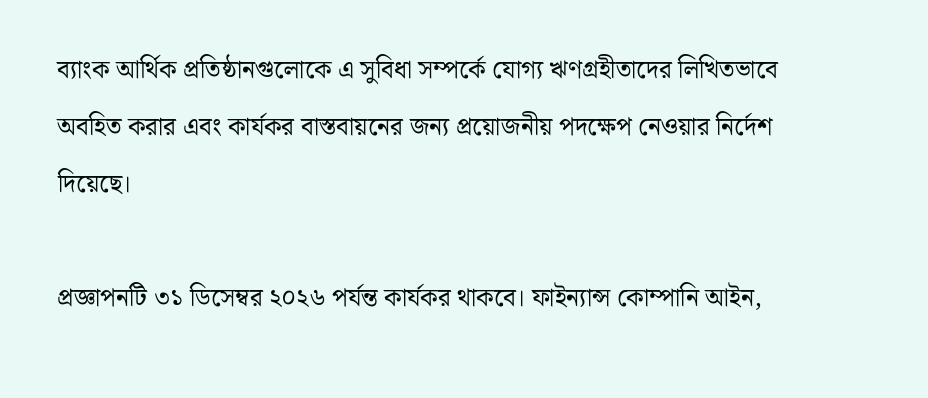ব্যাংক আর্থিক প্রতিষ্ঠানগুলোকে এ সুবিধা সম্পর্কে যোগ্য ঋণগ্রহীতাদের লিখিতভাবে অবহিত করার এবং কার্যকর বাস্তবায়নের জন্য প্রয়োজনীয় পদক্ষেপ নেওয়ার নির্দেশ দিয়েছে।

প্রজ্ঞাপনটি ৩১ ডিসেম্বর ২০২৬ পর্যন্ত কার্যকর থাকবে। ফাইন্যান্স কোম্পানি আইন,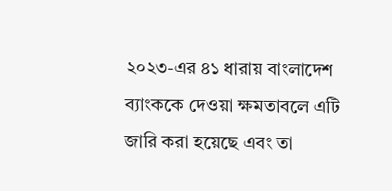২০২৩-এর ৪১ ধারায় বাংলাদেশ ব্যাংককে দেওয়া ক্ষমতাবলে এটি জারি করা হয়েছে এবং তা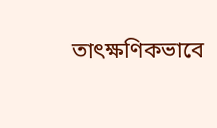তাৎক্ষণিকভাবে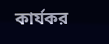কার্যকর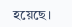হয়েছে।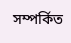সম্পর্কিত